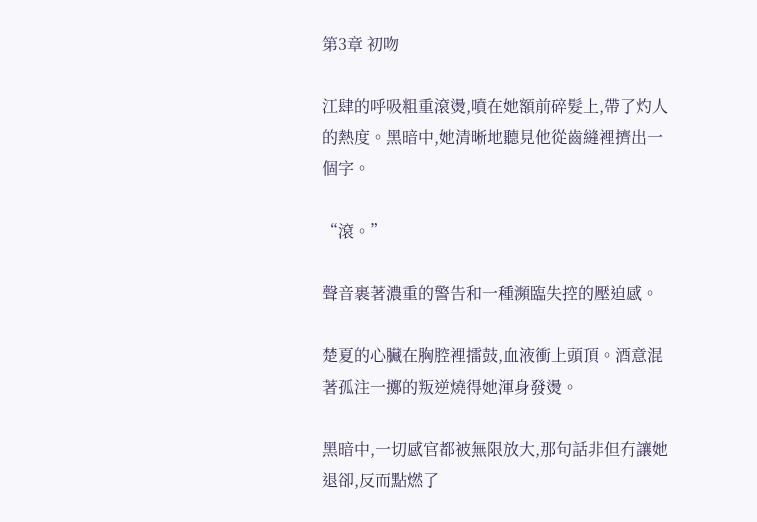第3章 初吻

江肆的呼吸粗重滾燙,噴在她額前碎髮上,帶了灼人的熱度。黑暗中,她清晰地聽見他從齒縫裡擠出一個字。

“滾。”

聲音裹著濃重的警告和一種瀕臨失控的壓迫感。

楚夏的心臟在胸腔裡擂鼓,血液衝上頭頂。酒意混著孤注一擲的叛逆燒得她渾身發燙。

黑暗中,一切感官都被無限放大,那句話非但冇讓她退卻,反而點燃了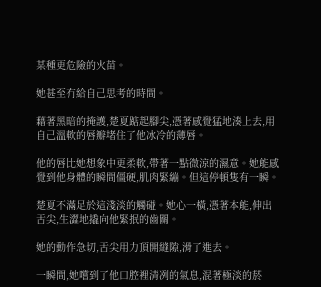某種更危險的火苗。

她甚至冇給自己思考的時間。

藉著黑暗的掩護,楚夏踮起腳尖,憑著感覺猛地湊上去,用自己溫軟的唇瓣堵住了他冰冷的薄唇。

他的唇比她想象中更柔軟,帶著一點微涼的濕意。她能感覺到他身體的瞬間僵硬,肌肉緊繃。但這停頓隻有一瞬。

楚夏不滿足於這淺淡的觸碰。她心一橫,憑著本能,伸出舌尖,生澀地撬向他緊抿的齒關。

她的動作急切,舌尖用力頂開縫隙,滑了進去。

一瞬間,她嚐到了他口腔裡清冽的氣息,混著極淡的菸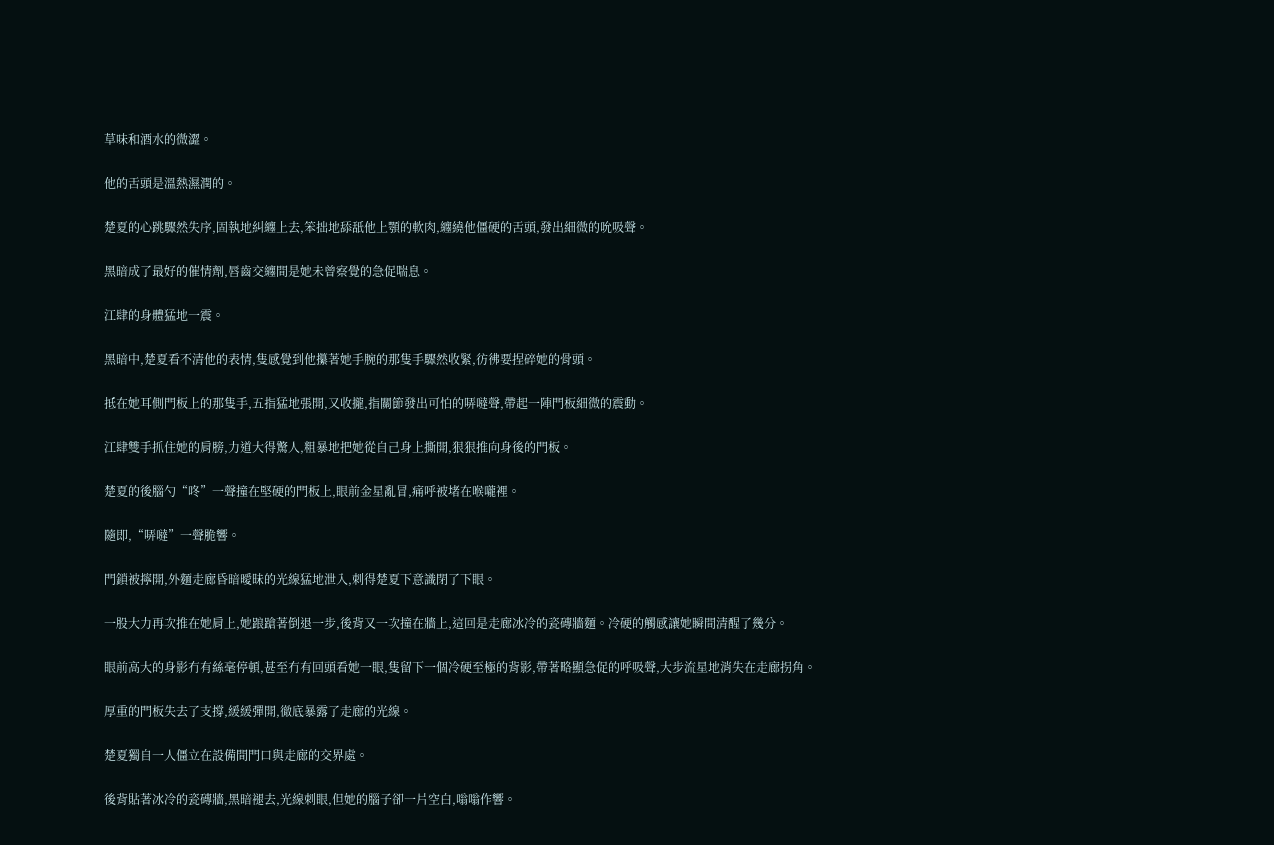草味和酒水的微澀。

他的舌頭是溫熱濕潤的。

楚夏的心跳驟然失序,固執地糾纏上去,笨拙地舔舐他上顎的軟肉,纏繞他僵硬的舌頭,發出細微的吮吸聲。

黑暗成了最好的催情劑,唇齒交纏間是她未曾察覺的急促喘息。

江肆的身體猛地一震。

黑暗中,楚夏看不清他的表情,隻感覺到他攥著她手腕的那隻手驟然收緊,彷彿要捏碎她的骨頭。

抵在她耳側門板上的那隻手,五指猛地張開,又收攏,指關節發出可怕的哢噠聲,帶起一陣門板細微的震動。

江肆雙手抓住她的肩膀,力道大得驚人,粗暴地把她從自己身上撕開,狠狠推向身後的門板。

楚夏的後腦勺“咚”一聲撞在堅硬的門板上,眼前金星亂冒,痛呼被堵在喉嚨裡。

隨即,“哢噠”一聲脆響。

門鎖被擰開,外麵走廊昏暗曖昧的光線猛地泄入,刺得楚夏下意識閉了下眼。

一股大力再次推在她肩上,她踉蹌著倒退一步,後背又一次撞在牆上,這回是走廊冰冷的瓷磚牆麵。冷硬的觸感讓她瞬間清醒了幾分。

眼前高大的身影冇有絲毫停頓,甚至冇有回頭看她一眼,隻留下一個冷硬至極的背影,帶著略顯急促的呼吸聲,大步流星地消失在走廊拐角。

厚重的門板失去了支撐,緩緩彈開,徹底暴露了走廊的光線。

楚夏獨自一人僵立在設備間門口與走廊的交界處。

後背貼著冰冷的瓷磚牆,黑暗褪去,光線刺眼,但她的腦子卻一片空白,嗡嗡作響。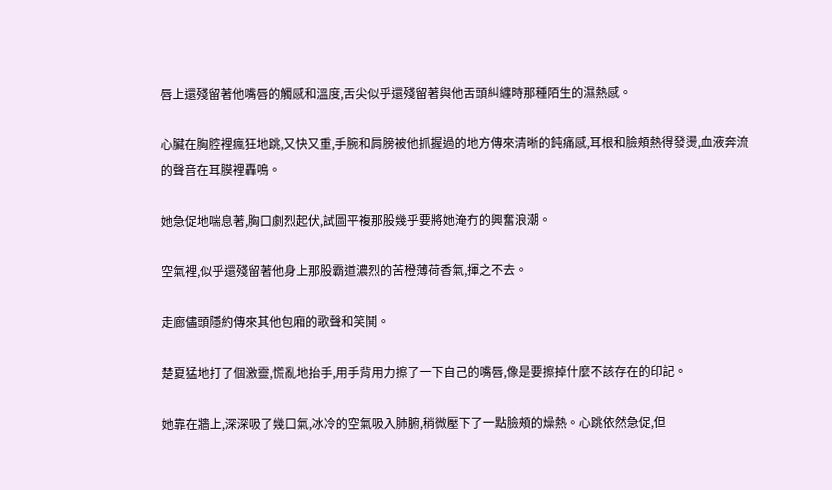唇上還殘留著他嘴唇的觸感和溫度,舌尖似乎還殘留著與他舌頭糾纏時那種陌生的濕熱感。

心臟在胸腔裡瘋狂地跳,又快又重,手腕和肩膀被他抓握過的地方傳來清晰的鈍痛感,耳根和臉頰熱得發燙,血液奔流的聲音在耳膜裡轟鳴。

她急促地喘息著,胸口劇烈起伏,試圖平複那股幾乎要將她淹冇的興奮浪潮。

空氣裡,似乎還殘留著他身上那股霸道濃烈的苦橙薄荷香氣,揮之不去。

走廊儘頭隱約傳來其他包廂的歌聲和笑鬨。

楚夏猛地打了個激靈,慌亂地抬手,用手背用力擦了一下自己的嘴唇,像是要擦掉什麼不該存在的印記。

她靠在牆上,深深吸了幾口氣,冰冷的空氣吸入肺腑,稍微壓下了一點臉頰的燥熱。心跳依然急促,但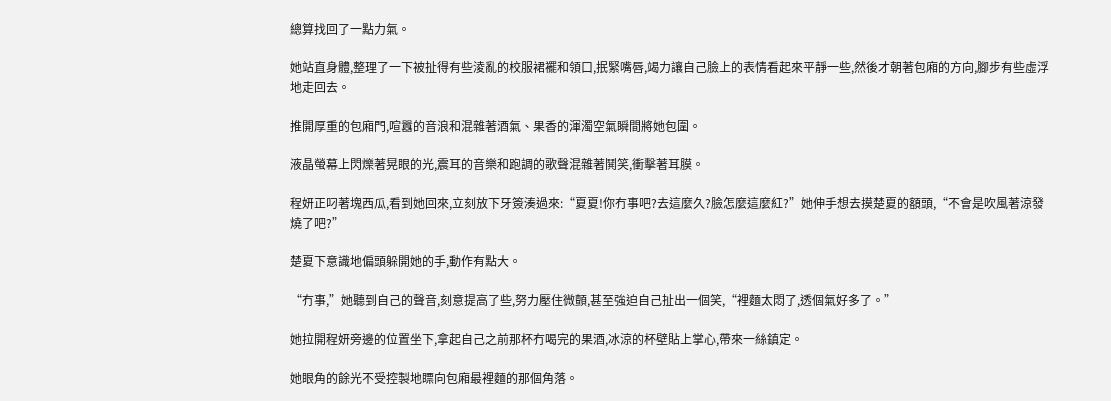總算找回了一點力氣。

她站直身體,整理了一下被扯得有些淩亂的校服裙襬和領口,抿緊嘴唇,竭力讓自己臉上的表情看起來平靜一些,然後才朝著包廂的方向,腳步有些虛浮地走回去。

推開厚重的包廂門,喧囂的音浪和混雜著酒氣、果香的渾濁空氣瞬間將她包圍。

液晶螢幕上閃爍著晃眼的光,震耳的音樂和跑調的歌聲混雜著鬨笑,衝擊著耳膜。

程妍正叼著塊西瓜,看到她回來,立刻放下牙簽湊過來:“夏夏!你冇事吧?去這麼久?臉怎麼這麼紅?”她伸手想去摸楚夏的額頭,“不會是吹風著涼發燒了吧?”

楚夏下意識地偏頭躲開她的手,動作有點大。

“冇事,”她聽到自己的聲音,刻意提高了些,努力壓住微顫,甚至強迫自己扯出一個笑,“裡麵太悶了,透個氣好多了。”

她拉開程妍旁邊的位置坐下,拿起自己之前那杯冇喝完的果酒,冰涼的杯壁貼上掌心,帶來一絲鎮定。

她眼角的餘光不受控製地瞟向包廂最裡麵的那個角落。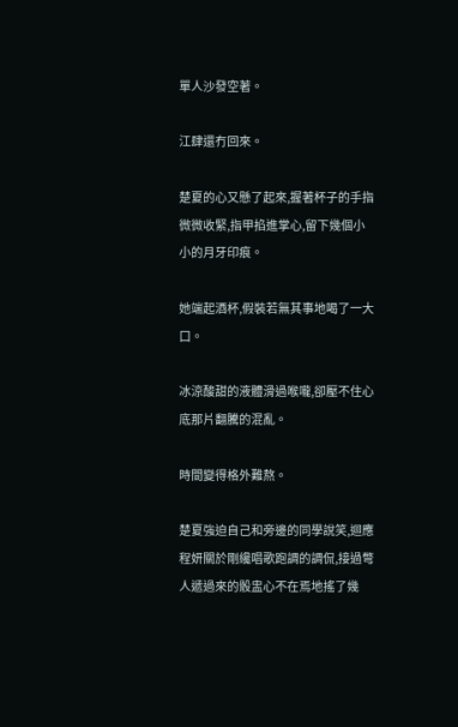單人沙發空著。

江肆還冇回來。

楚夏的心又懸了起來,握著杯子的手指微微收緊,指甲掐進掌心,留下幾個小小的月牙印痕。

她端起酒杯,假裝若無其事地喝了一大口。

冰涼酸甜的液體滑過喉嚨,卻壓不住心底那片翻騰的混亂。

時間變得格外難熬。

楚夏強迫自己和旁邊的同學說笑,迴應程妍關於剛纔唱歌跑調的調侃,接過彆人遞過來的骰盅心不在焉地搖了幾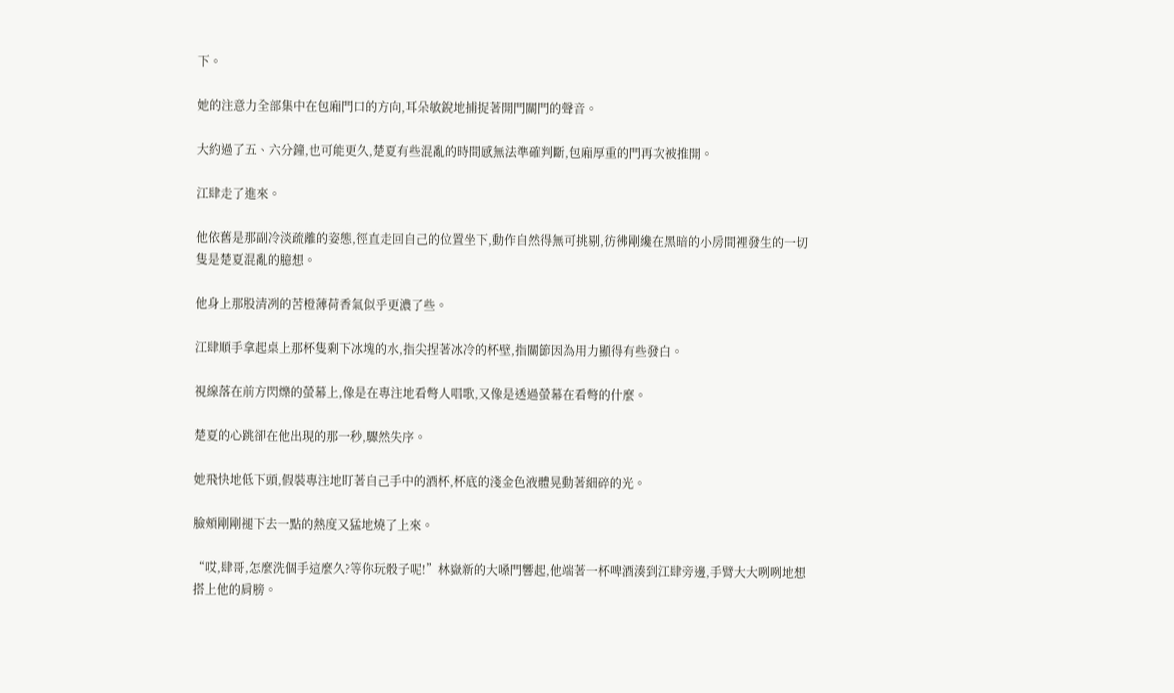下。

她的注意力全部集中在包廂門口的方向,耳朵敏銳地捕捉著開門關門的聲音。

大約過了五、六分鐘,也可能更久,楚夏有些混亂的時間感無法準確判斷,包廂厚重的門再次被推開。

江肆走了進來。

他依舊是那副冷淡疏離的姿態,徑直走回自己的位置坐下,動作自然得無可挑剔,彷彿剛纔在黑暗的小房間裡發生的一切隻是楚夏混亂的臆想。

他身上那股清冽的苦橙薄荷香氣似乎更濃了些。

江肆順手拿起桌上那杯隻剩下冰塊的水,指尖捏著冰冷的杯壁,指關節因為用力顯得有些發白。

視線落在前方閃爍的螢幕上,像是在專注地看彆人唱歌,又像是透過螢幕在看彆的什麼。

楚夏的心跳卻在他出現的那一秒,驟然失序。

她飛快地低下頭,假裝專注地盯著自己手中的酒杯,杯底的淺金色液體晃動著細碎的光。

臉頰剛剛褪下去一點的熱度又猛地燒了上來。

“哎,肆哥,怎麼洗個手這麼久?等你玩骰子呢!”林嶽新的大嗓門響起,他端著一杯啤酒湊到江肆旁邊,手臂大大咧咧地想搭上他的肩膀。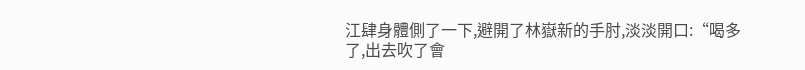江肆身體側了一下,避開了林嶽新的手肘,淡淡開口:“喝多了,出去吹了會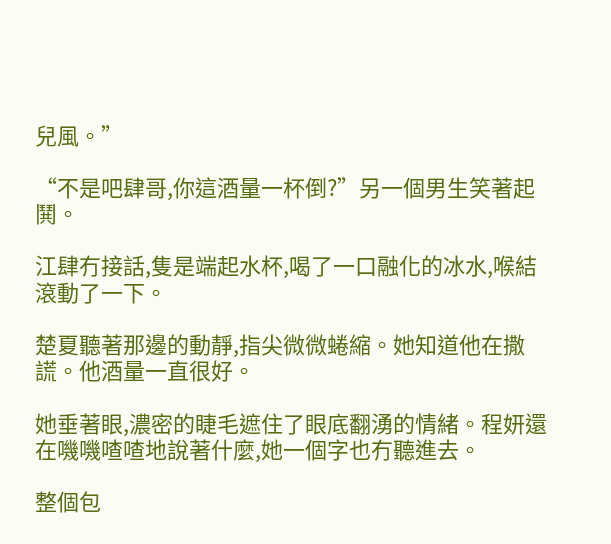兒風。”

“不是吧肆哥,你這酒量一杯倒?”另一個男生笑著起鬨。

江肆冇接話,隻是端起水杯,喝了一口融化的冰水,喉結滾動了一下。

楚夏聽著那邊的動靜,指尖微微蜷縮。她知道他在撒謊。他酒量一直很好。

她垂著眼,濃密的睫毛遮住了眼底翻湧的情緒。程妍還在嘰嘰喳喳地說著什麼,她一個字也冇聽進去。

整個包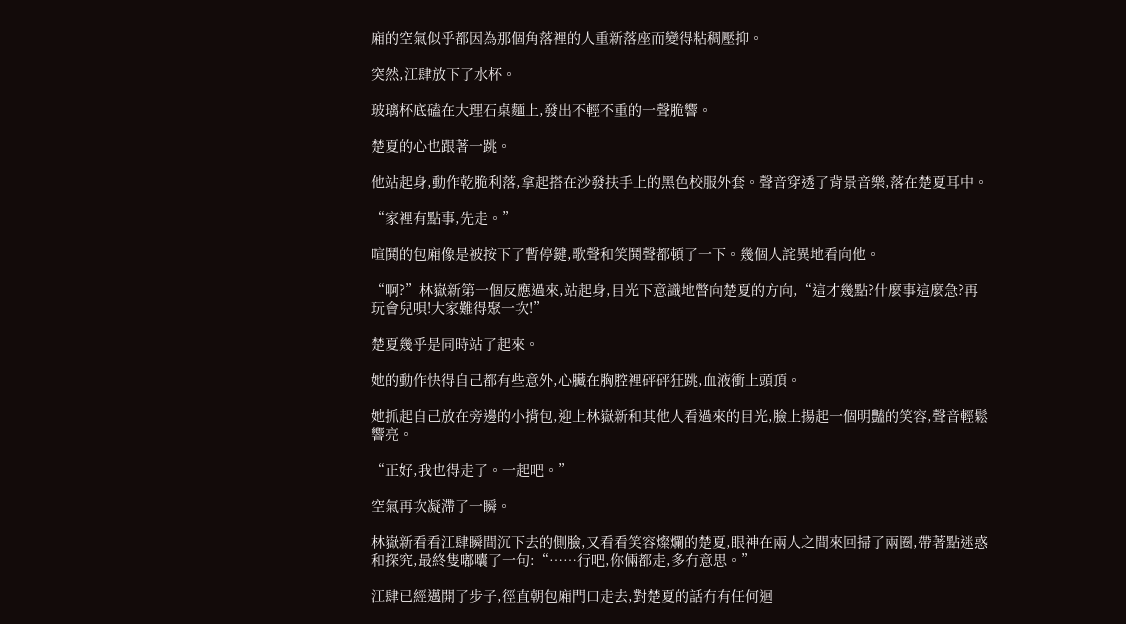廂的空氣似乎都因為那個角落裡的人重新落座而變得粘稠壓抑。

突然,江肆放下了水杯。

玻璃杯底磕在大理石桌麵上,發出不輕不重的一聲脆響。

楚夏的心也跟著一跳。

他站起身,動作乾脆利落,拿起搭在沙發扶手上的黑色校服外套。聲音穿透了背景音樂,落在楚夏耳中。

“家裡有點事,先走。”

喧鬨的包廂像是被按下了暫停鍵,歌聲和笑鬨聲都頓了一下。幾個人詫異地看向他。

“啊?”林嶽新第一個反應過來,站起身,目光下意識地瞥向楚夏的方向,“這才幾點?什麼事這麼急?再玩會兒唄!大家難得聚一次!”

楚夏幾乎是同時站了起來。

她的動作快得自己都有些意外,心臟在胸腔裡砰砰狂跳,血液衝上頭頂。

她抓起自己放在旁邊的小揹包,迎上林嶽新和其他人看過來的目光,臉上揚起一個明豔的笑容,聲音輕鬆響亮。

“正好,我也得走了。一起吧。”

空氣再次凝滯了一瞬。

林嶽新看看江肆瞬間沉下去的側臉,又看看笑容燦爛的楚夏,眼神在兩人之間來回掃了兩圈,帶著點迷惑和探究,最終隻嘟囔了一句:“……行吧,你倆都走,多冇意思。”

江肆已經邁開了步子,徑直朝包廂門口走去,對楚夏的話冇有任何迴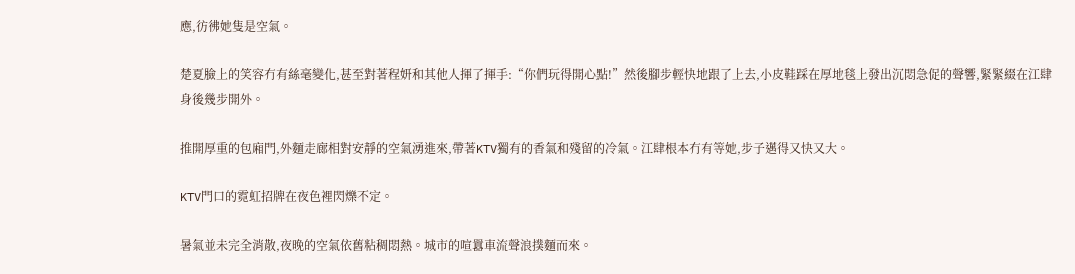應,彷彿她隻是空氣。

楚夏臉上的笑容冇有絲毫變化,甚至對著程妍和其他人揮了揮手:“你們玩得開心點!”然後腳步輕快地跟了上去,小皮鞋踩在厚地毯上發出沉悶急促的聲響,緊緊綴在江肆身後幾步開外。

推開厚重的包廂門,外麵走廊相對安靜的空氣湧進來,帶著KTV獨有的香氣和殘留的冷氣。江肆根本冇有等她,步子邁得又快又大。

KTV門口的霓虹招牌在夜色裡閃爍不定。

暑氣並未完全消散,夜晚的空氣依舊粘稠悶熱。城市的喧囂車流聲浪撲麵而來。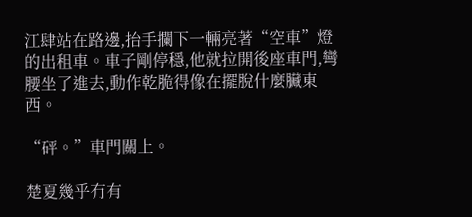江肆站在路邊,抬手攔下一輛亮著“空車”燈的出租車。車子剛停穩,他就拉開後座車門,彎腰坐了進去,動作乾脆得像在擺脫什麼臟東西。

“砰。”車門關上。

楚夏幾乎冇有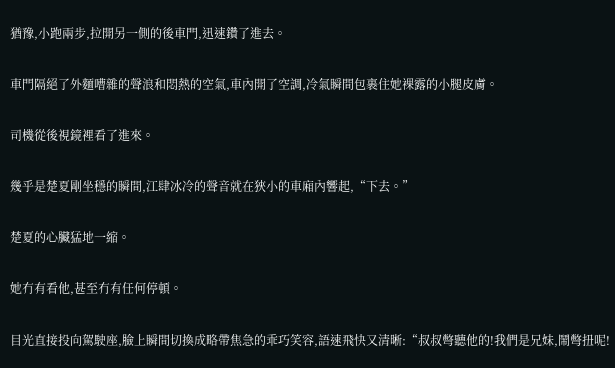猶豫,小跑兩步,拉開另一側的後車門,迅速鑽了進去。

車門隔絕了外麵嘈雜的聲浪和悶熱的空氣,車內開了空調,冷氣瞬間包裹住她裸露的小腿皮膚。

司機從後視鏡裡看了進來。

幾乎是楚夏剛坐穩的瞬間,江肆冰冷的聲音就在狹小的車廂內響起,“下去。”

楚夏的心臟猛地一縮。

她冇有看他,甚至冇有任何停頓。

目光直接投向駕駛座,臉上瞬間切換成略帶焦急的乖巧笑容,語速飛快又清晰:“叔叔彆聽他的!我們是兄妹,鬧彆扭呢!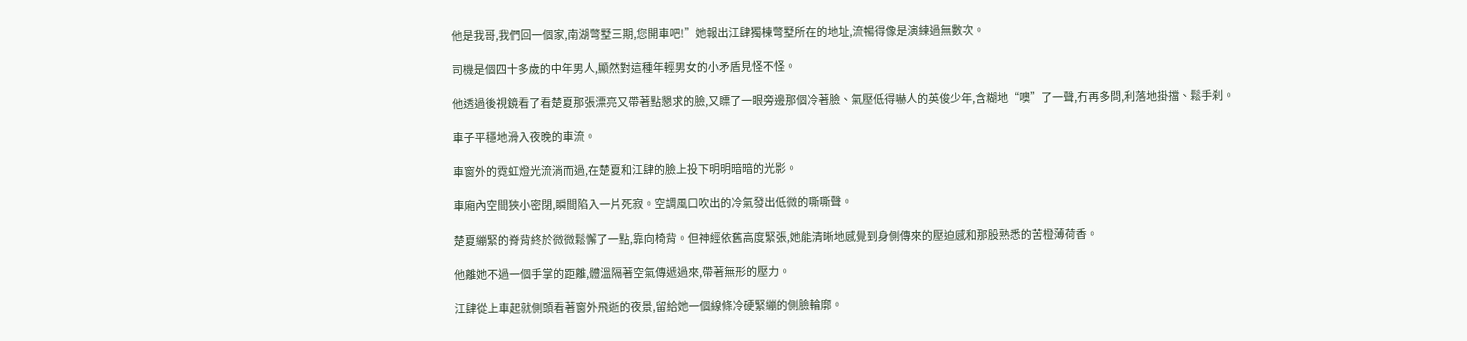他是我哥,我們回一個家,南湖彆墅三期,您開車吧!”她報出江肆獨棟彆墅所在的地址,流暢得像是演練過無數次。

司機是個四十多歲的中年男人,顯然對這種年輕男女的小矛盾見怪不怪。

他透過後視鏡看了看楚夏那張漂亮又帶著點懇求的臉,又瞟了一眼旁邊那個冷著臉、氣壓低得嚇人的英俊少年,含糊地“噢”了一聲,冇再多問,利落地掛擋、鬆手刹。

車子平穩地滑入夜晚的車流。

車窗外的霓虹燈光流淌而過,在楚夏和江肆的臉上投下明明暗暗的光影。

車廂內空間狹小密閉,瞬間陷入一片死寂。空調風口吹出的冷氣發出低微的嘶嘶聲。

楚夏繃緊的脊背終於微微鬆懈了一點,靠向椅背。但神經依舊高度緊張,她能清晰地感覺到身側傳來的壓迫感和那股熟悉的苦橙薄荷香。

他離她不過一個手掌的距離,體溫隔著空氣傳遞過來,帶著無形的壓力。

江肆從上車起就側頭看著窗外飛逝的夜景,留給她一個線條冷硬緊繃的側臉輪廓。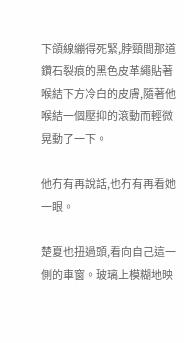下頜線繃得死緊,脖頸間那道鑽石裂痕的黑色皮革繩貼著喉結下方冷白的皮膚,隨著他喉結一個壓抑的滾動而輕微晃動了一下。

他冇有再說話,也冇有再看她一眼。

楚夏也扭過頭,看向自己這一側的車窗。玻璃上模糊地映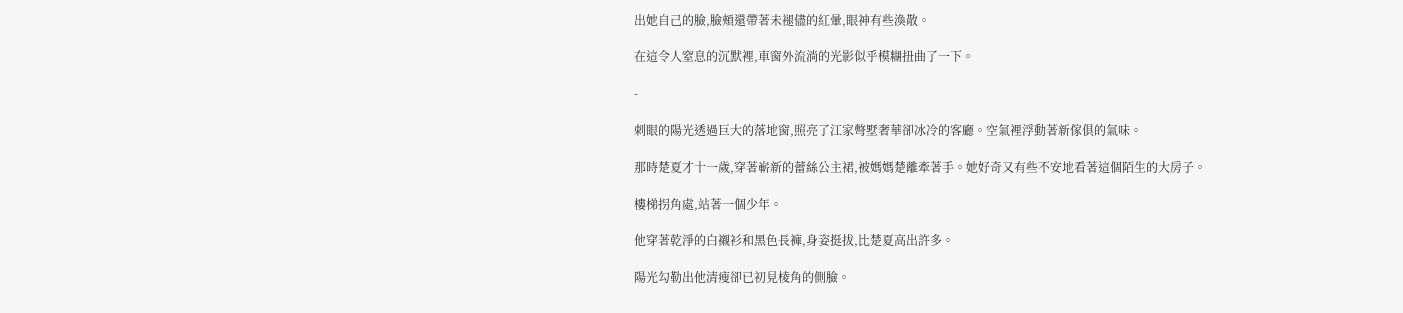出她自己的臉,臉頰還帶著未褪儘的紅暈,眼神有些渙散。

在這令人窒息的沉默裡,車窗外流淌的光影似乎模糊扭曲了一下。

-

刺眼的陽光透過巨大的落地窗,照亮了江家彆墅奢華卻冰冷的客廳。空氣裡浮動著新傢俱的氣味。

那時楚夏才十一歲,穿著嶄新的蕾絲公主裙,被媽媽楚離牽著手。她好奇又有些不安地看著這個陌生的大房子。

樓梯拐角處,站著一個少年。

他穿著乾淨的白襯衫和黑色長褲,身姿挺拔,比楚夏高出許多。

陽光勾勒出他清瘦卻已初見棱角的側臉。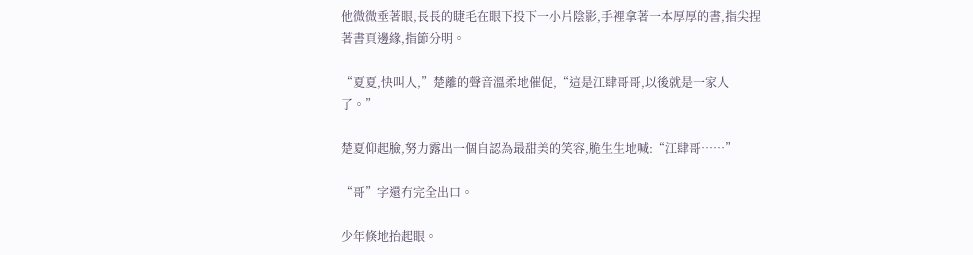他微微垂著眼,長長的睫毛在眼下投下一小片陰影,手裡拿著一本厚厚的書,指尖捏著書頁邊緣,指節分明。

“夏夏,快叫人,”楚離的聲音溫柔地催促,“這是江肆哥哥,以後就是一家人了。”

楚夏仰起臉,努力露出一個自認為最甜美的笑容,脆生生地喊:“江肆哥……”

“哥”字還冇完全出口。

少年倏地抬起眼。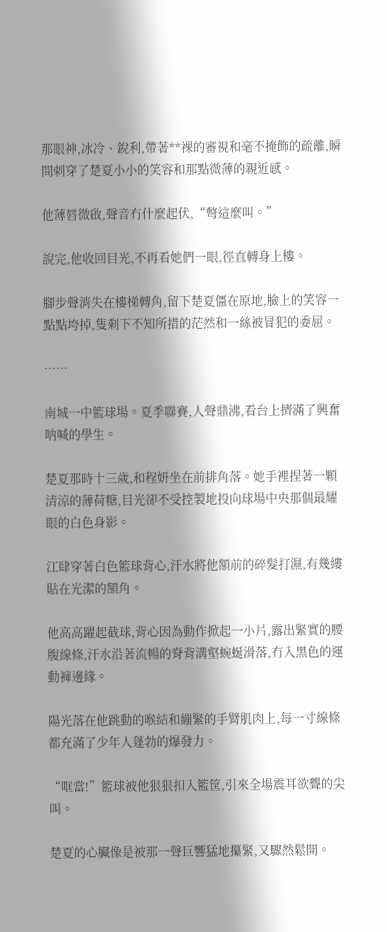那眼神,冰冷、銳利,帶著**裸的審視和毫不掩飾的疏離,瞬間刺穿了楚夏小小的笑容和那點微薄的親近感。

他薄唇微啟,聲音冇什麼起伏,“彆這麼叫。”

說完,他收回目光,不再看她們一眼,徑直轉身上樓。

腳步聲消失在樓梯轉角,留下楚夏僵在原地,臉上的笑容一點點垮掉,隻剩下不知所措的茫然和一絲被冒犯的委屈。

……

南城一中籃球場。夏季聯賽,人聲鼎沸,看台上擠滿了興奮呐喊的學生。

楚夏那時十三歲,和程妍坐在前排角落。她手裡捏著一顆清涼的薄荷糖,目光卻不受控製地投向球場中央那個最耀眼的白色身影。

江肆穿著白色籃球背心,汗水將他額前的碎髮打濕,有幾縷貼在光潔的額角。

他高高躍起截球,背心因為動作掀起一小片,露出緊實的腰腹線條,汗水沿著流暢的脊背溝壑蜿蜒滑落,冇入黑色的運動褲邊緣。

陽光落在他跳動的喉結和繃緊的手臂肌肉上,每一寸線條都充滿了少年人蓬勃的爆發力。

“哐當!”籃球被他狠狠扣入籃筐,引來全場震耳欲聾的尖叫。

楚夏的心臟像是被那一聲巨響猛地攥緊,又驟然鬆開。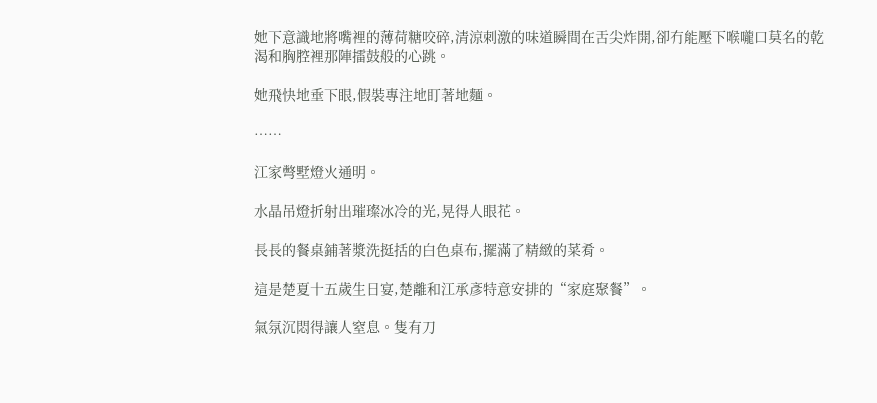她下意識地將嘴裡的薄荷糖咬碎,清涼刺激的味道瞬間在舌尖炸開,卻冇能壓下喉嚨口莫名的乾渴和胸腔裡那陣擂鼓般的心跳。

她飛快地垂下眼,假裝專注地盯著地麵。

……

江家彆墅燈火通明。

水晶吊燈折射出璀璨冰冷的光,晃得人眼花。

長長的餐桌鋪著漿洗挺括的白色桌布,擺滿了精緻的菜肴。

這是楚夏十五歲生日宴,楚離和江承彥特意安排的“家庭聚餐”。

氣氛沉悶得讓人窒息。隻有刀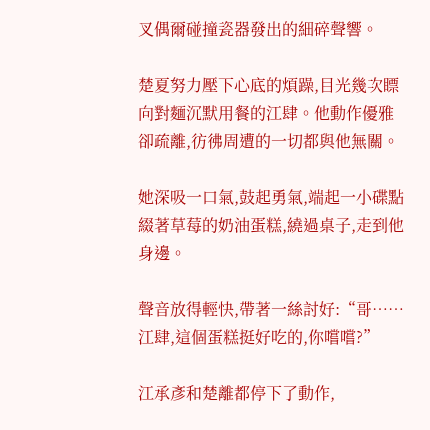叉偶爾碰撞瓷器發出的細碎聲響。

楚夏努力壓下心底的煩躁,目光幾次瞟向對麵沉默用餐的江肆。他動作優雅卻疏離,彷彿周遭的一切都與他無關。

她深吸一口氣,鼓起勇氣,端起一小碟點綴著草莓的奶油蛋糕,繞過桌子,走到他身邊。

聲音放得輕快,帶著一絲討好:“哥……江肆,這個蛋糕挺好吃的,你嚐嚐?”

江承彥和楚離都停下了動作,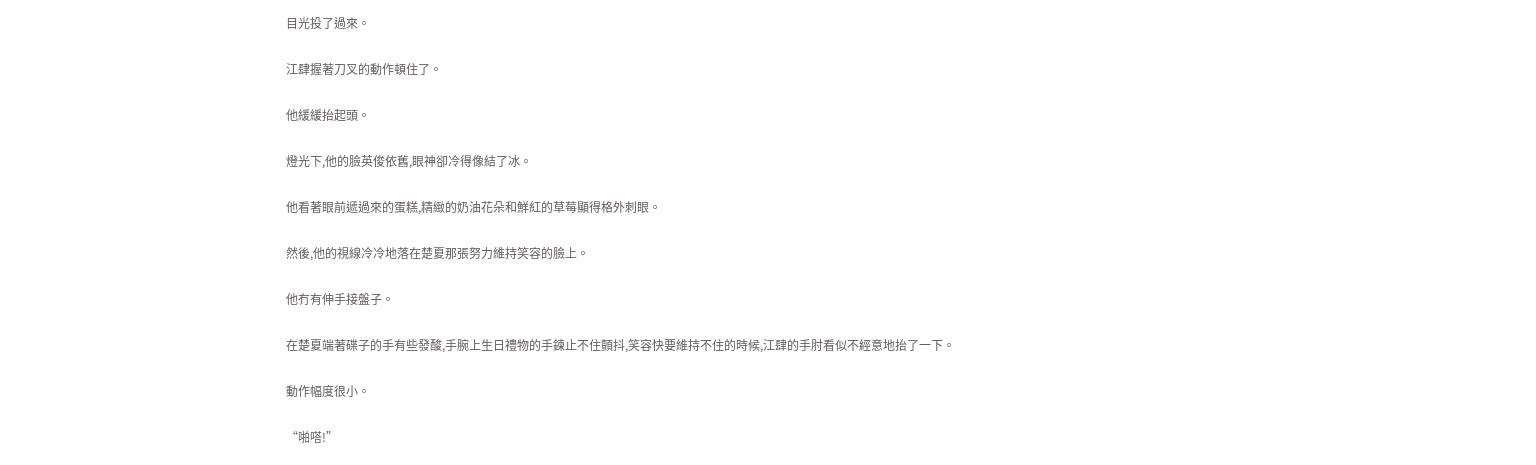目光投了過來。

江肆握著刀叉的動作頓住了。

他緩緩抬起頭。

燈光下,他的臉英俊依舊,眼神卻冷得像結了冰。

他看著眼前遞過來的蛋糕,精緻的奶油花朵和鮮紅的草莓顯得格外刺眼。

然後,他的視線冷冷地落在楚夏那張努力維持笑容的臉上。

他冇有伸手接盤子。

在楚夏端著碟子的手有些發酸,手腕上生日禮物的手鍊止不住顫抖,笑容快要維持不住的時候,江肆的手肘看似不經意地抬了一下。

動作幅度很小。

“啪嗒!”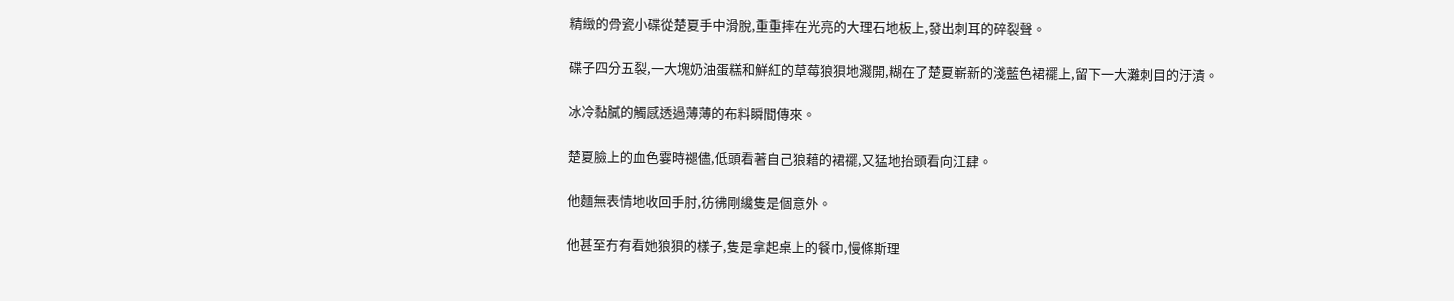精緻的骨瓷小碟從楚夏手中滑脫,重重摔在光亮的大理石地板上,發出刺耳的碎裂聲。

碟子四分五裂,一大塊奶油蛋糕和鮮紅的草莓狼狽地濺開,糊在了楚夏嶄新的淺藍色裙襬上,留下一大灘刺目的汙漬。

冰冷黏膩的觸感透過薄薄的布料瞬間傳來。

楚夏臉上的血色霎時褪儘,低頭看著自己狼藉的裙襬,又猛地抬頭看向江肆。

他麵無表情地收回手肘,彷彿剛纔隻是個意外。

他甚至冇有看她狼狽的樣子,隻是拿起桌上的餐巾,慢條斯理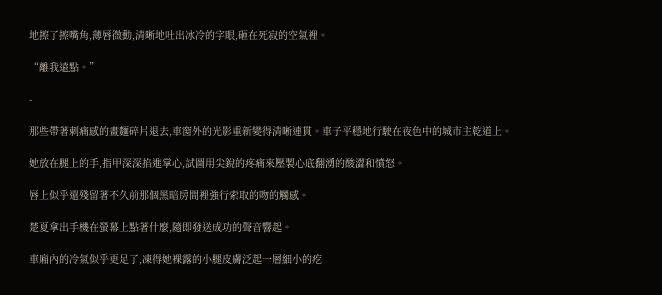地擦了擦嘴角,薄唇微動,清晰地吐出冰冷的字眼,砸在死寂的空氣裡。

“離我遠點。”

-

那些帶著刺痛感的畫麵碎片退去,車窗外的光影重新變得清晰連貫。車子平穩地行駛在夜色中的城市主乾道上。

她放在腿上的手,指甲深深掐進掌心,試圖用尖銳的疼痛來壓製心底翻湧的酸澀和憤怒。

唇上似乎還殘留著不久前那個黑暗房間裡強行索取的吻的觸感。

楚夏拿出手機在螢幕上點著什麼,隨即發送成功的聲音響起。

車廂內的冷氣似乎更足了,凍得她裸露的小腿皮膚泛起一層細小的疙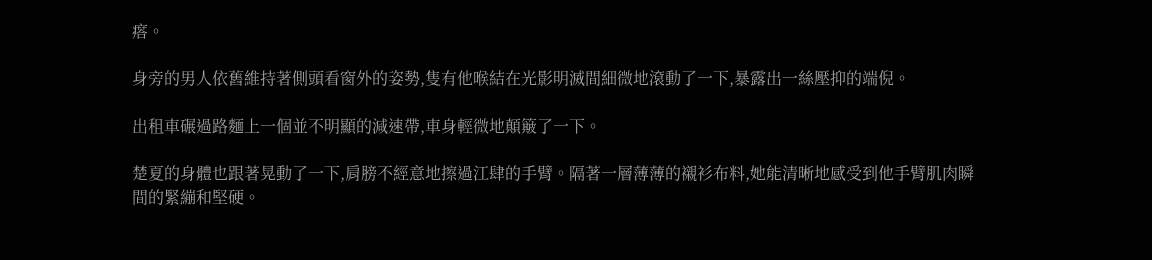瘩。

身旁的男人依舊維持著側頭看窗外的姿勢,隻有他喉結在光影明滅間細微地滾動了一下,暴露出一絲壓抑的端倪。

出租車碾過路麵上一個並不明顯的減速帶,車身輕微地顛簸了一下。

楚夏的身體也跟著晃動了一下,肩膀不經意地擦過江肆的手臂。隔著一層薄薄的襯衫布料,她能清晰地感受到他手臂肌肉瞬間的緊繃和堅硬。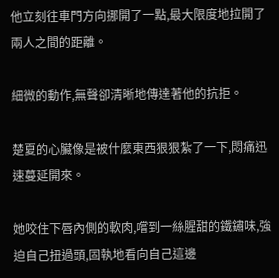他立刻往車門方向挪開了一點,最大限度地拉開了兩人之間的距離。

細微的動作,無聲卻清晰地傳達著他的抗拒。

楚夏的心臟像是被什麼東西狠狠紮了一下,悶痛迅速蔓延開來。

她咬住下唇內側的軟肉,嚐到一絲腥甜的鐵鏽味,強迫自己扭過頭,固執地看向自己這邊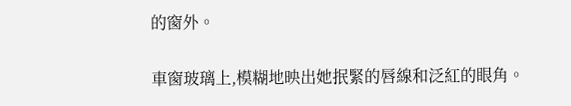的窗外。

車窗玻璃上,模糊地映出她抿緊的唇線和泛紅的眼角。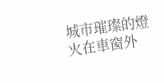城市璀璨的燈火在車窗外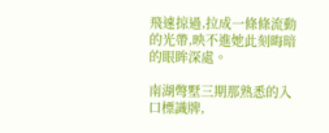飛速掠過,拉成一條條流動的光帶,映不進她此刻晦暗的眼眸深處。

南湖彆墅三期那熟悉的入口標識牌,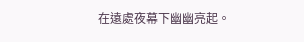在遠處夜幕下幽幽亮起。